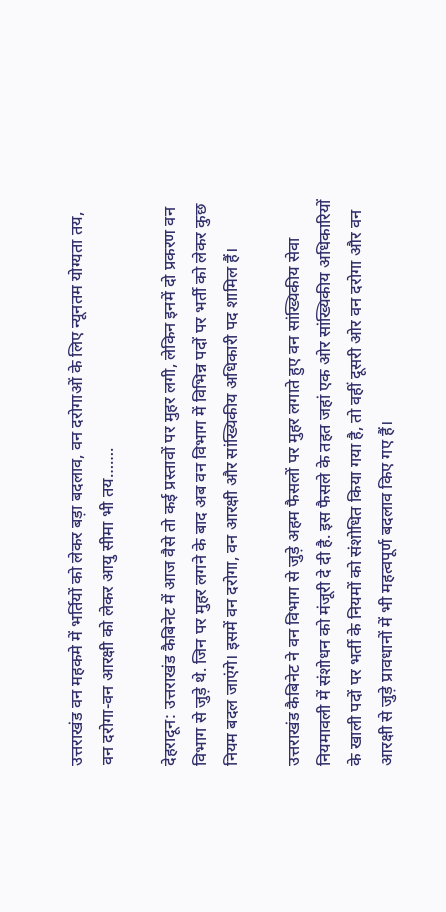उत्तराखंड वन महकमे में भर्तियों को लेकर बड़ा बदलाव, वन दरोगाओं के लिए न्यूनतम योग्यता तय, वन दरोगा-वन आरक्षी को लेकर आयु सीमा भी तय…….

देहरादून: उत्तराखंड कैबिनेट में आज वैसे तो कई प्रस्तावों पर मुहर लगी, लेकिन इनमें दो प्रकरण वन विभाग से जुड़े थे. जिन पर मुहर लगने के बाद अब वन विभाग में विभिन्न पदों पर भर्ती को लेकर कुछ नियम बदल जाएंगे। इसमें वन दरोगा, वन आरक्षी और सांख्यिकीय अधिकारी पद शामिल हैं।

उत्तराखंड कैबिनेट ने वन विभाग से जुड़े अहम फैसलों पर मुहर लगाते हुए वन सांख्यिकीय सेवा नियमावली में संशोधन को मंजूरी दे दी है. इस फैसले के तहत जहां एक ओर सांख्यिकीय अधिकारियों के खाली पदों पर भर्ती के नियमों को संशोधित किया गया है, तो वहीं दूसरी ओर वन दरोगा और वन आरक्षी से जुड़े प्रावधानों में भी महत्वपूर्ण बदलाव किए गए हैं।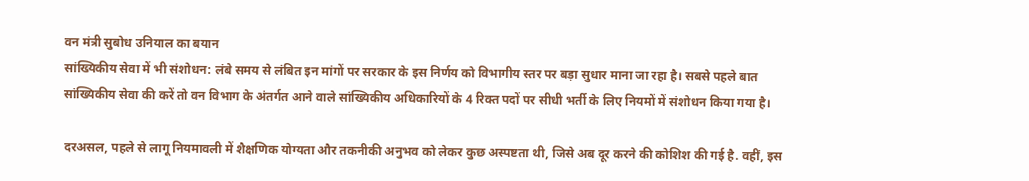वन मंत्री सुबोध उनियाल का बयान
सांख्यिकीय सेवा में भी संशोधन: लंबे समय से लंबित इन मांगों पर सरकार के इस निर्णय को विभागीय स्तर पर बड़ा सुधार माना जा रहा है। सबसे पहले बात सांख्यिकीय सेवा की करें तो वन विभाग के अंतर्गत आने वाले सांख्यिकीय अधिकारियों के 4 रिक्त पदों पर सीधी भर्ती के लिए नियमों में संशोधन किया गया है।

दरअसल, पहले से लागू नियमावली में शैक्षणिक योग्यता और तकनीकी अनुभव को लेकर कुछ अस्पष्टता थी, जिसे अब दूर करने की कोशिश की गई है. वहीं, इस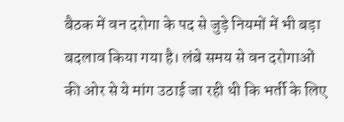बैठक में वन दरोगा के पद से जुड़े नियमों में भी बड़ा बदलाव किया गया है। लंबे समय से वन दरोगाओं की ओर से ये मांग उठाई जा रही थी कि भर्ती के लिए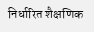निर्धारित शैक्षणिक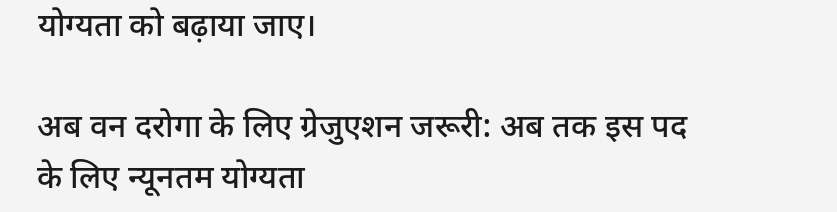योग्यता को बढ़ाया जाए।

अब वन दरोगा के लिए ग्रेजुएशन जरूरी: अब तक इस पद के लिए न्यूनतम योग्यता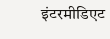इंटरमीडिएट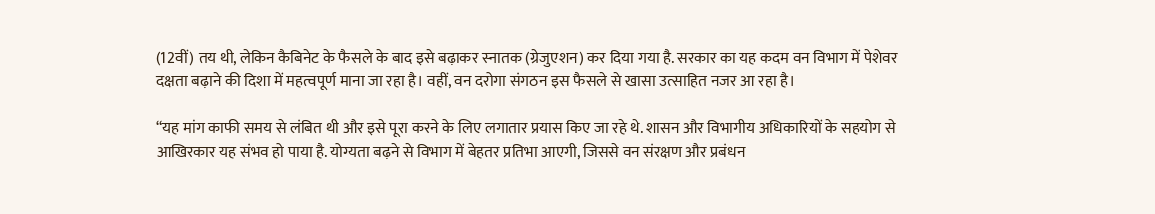(12वीं) तय थी, लेकिन कैबिनेट के फैसले के बाद इसे बढ़ाकर स्नातक (ग्रेजुएशन) कर दिया गया है. सरकार का यह कदम वन विभाग में पेशेवर दक्षता बढ़ाने की दिशा में महत्वपूर्ण माना जा रहा है। वहीं, वन दरोगा संगठन इस फैसले से खासा उत्साहित नजर आ रहा है।

“यह मांग काफी समय से लंबित थी और इसे पूरा करने के लिए लगातार प्रयास किए जा रहे थे. शासन और विभागीय अधिकारियों के सहयोग से आखिरकार यह संभव हो पाया है. योग्यता बढ़ने से विभाग में बेहतर प्रतिभा आएगी, जिससे वन संरक्षण और प्रबंधन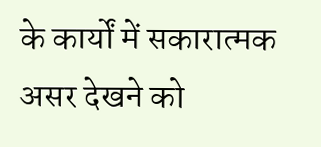के कार्यों में सकारात्मक असर देखने को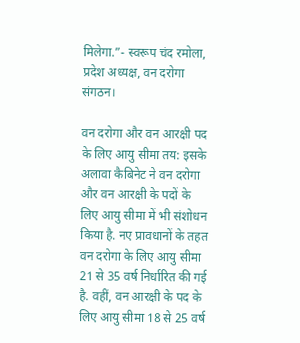मिलेगा.”- स्वरूप चंद रमोला, प्रदेश अध्यक्ष, वन दरोगा संगठन।

वन दरोगा और वन आरक्षी पद के लिए आयु सीमा तय: इसके अलावा कैबिनेट ने वन दरोगा और वन आरक्षी के पदों के लिए आयु सीमा में भी संशोधन किया है. नए प्रावधानों के तहत वन दरोगा के लिए आयु सीमा 21 से 35 वर्ष निर्धारित की गई है. वहीं, वन आरक्षी के पद के लिए आयु सीमा 18 से 25 वर्ष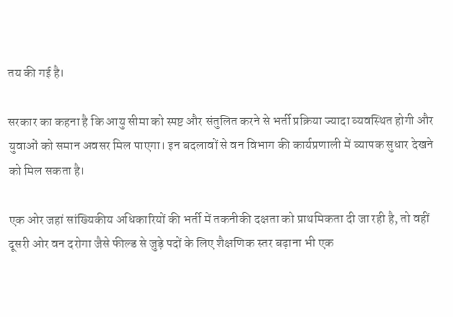तय की गई है।

सरकार का कहना है कि आयु सीमा को स्पष्ट और संतुलित करने से भर्ती प्रक्रिया ज्यादा व्यवस्थित होगी और युवाओं को समान अवसर मिल पाएगा। इन बदलावों से वन विभाग की कार्यप्रणाली में व्यापक सुधार देखने को मिल सकता है।

एक ओर जहां सांख्यिकीय अधिकारियों की भर्ती में तकनीकी दक्षता को प्राथमिकता दी जा रही है, तो वहीं दूसरी ओर वन दरोगा जैसे फील्ड से जुड़े पदों के लिए शैक्षणिक स्तर बढ़ाना भी एक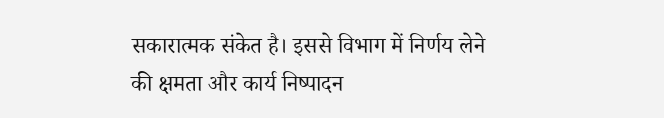सकारात्मक संकेत है। इससे विभाग में निर्णय लेने की क्षमता और कार्य निष्पादन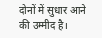दोनों में सुधार आने की उम्मीद है।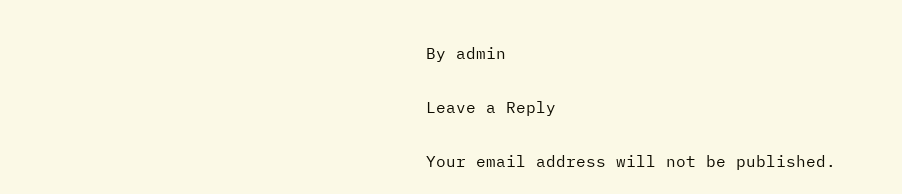By admin

Leave a Reply

Your email address will not be published.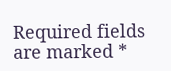Required fields are marked *